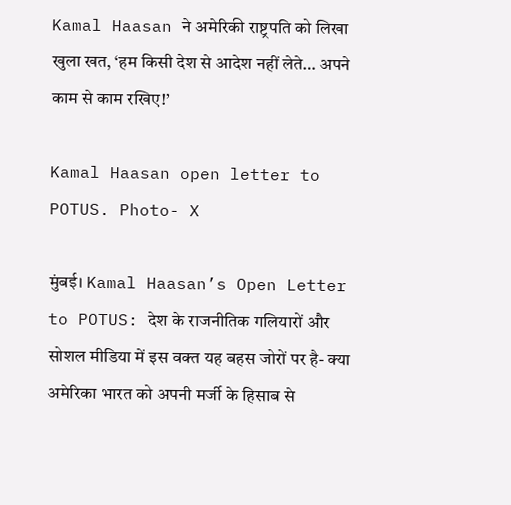Kamal Haasan ने अमेरिकी राष्ट्रपति को लिखा खुला खत, ‘हम किसी देश से आदेश नहीं लेते… अपने काम से काम रखिए!’

Kamal Haasan open letter to POTUS. Photo- X

मुंबई। Kamal Haasan’s Open Letter to POTUS: देश के राजनीतिक गलियारों और सोशल मीडिया में इस वक्त यह बहस जोरों पर है- क्या अमेरिका भारत को अपनी मर्जी के हिसाब से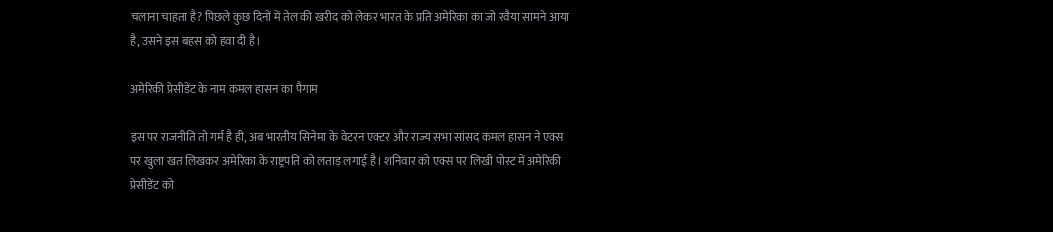चलाना चाहता है? पिछले कुछ दिनों में तेल की खरीद को लेकर भारत के प्रति अमेरिका का जो रवैया सामने आया है, उसने इस बहस को हवा दी है।

अमेरिकी प्रेसीडेंट के नाम कमल हासन का पैगाम

इस पर राजनीति तो गर्म है ही, अब भारतीय सिनेमा के वेटरन एक्टर और राज्य सभा सांसद कमल हासन ने एक्स पर खुला खत लिखकर अमेरिका के राष्ट्रपति को लताड़ लगाई है। शनिवार को एक्स पर लिखी पोस्ट में अमेरिकी प्रेसीडेंट को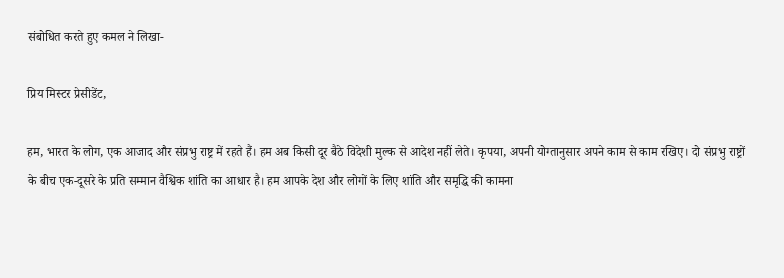संबोधित करते हुए कमल ने लिखा-

प्रिय मिस्टर प्रेसीडेंट,

हम, भारत के लोग, एक आजाद और संप्रभु राष्ट्र में रहते हैं। हम अब किसी दूर बैठे विदेशी मुल्क से आदेश नहीं लेते। कृपया, अपनी योग्तानुसार अपने काम से काम रखिए। दो संप्रभु राष्ट्रों के बीच एक-दूसरे के प्रति सम्मान वैश्विक शांति का आधार है। हम आपके देश और लोगों के लिए शांति और समृद्धि की कामना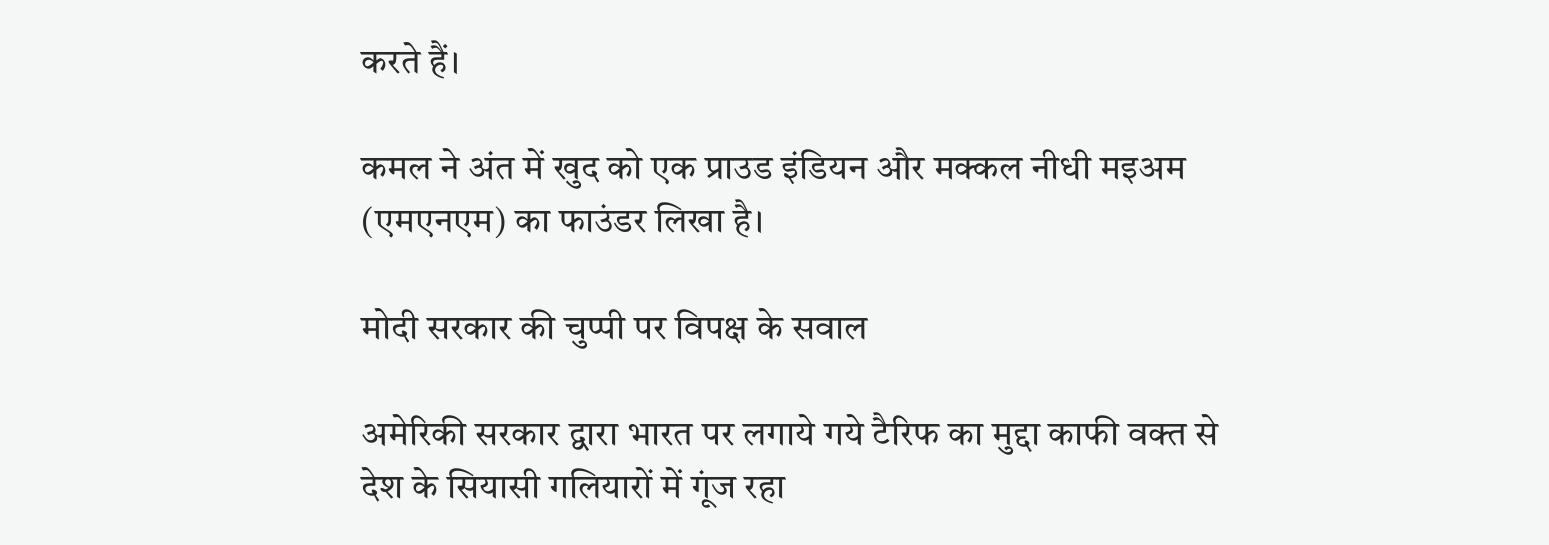करते हैं।

कमल ने अंत में खुद को एक प्राउड इंडियन और मक्कल नीधी मइअम (एमएनएम) का फाउंडर लिखा है।

मोदी सरकार की चुप्पी पर विपक्ष के सवाल

अमेरिकी सरकार द्वारा भारत पर लगाये गये टैरिफ का मुद्दा काफी वक्त से देश के सियासी गलियारों में गूंज रहा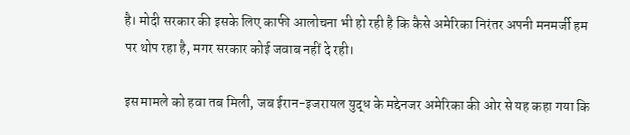है। मोदी सरकार की इसके लिए काफी आलोचना भी हो रही है कि कैसे अमेरिका निरंतर अपनी मनमर्जी हम पर थोप रहा है, मगर सरकार कोई जवाब नहीं दे रही।

इस मामले को हवा तब मिली, जब ईरान-इजरायल युद्ध के मद्देनजर अमेरिका की ओर से यह कहा गया कि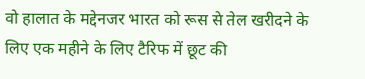वो हालात के मद्देनजर भारत को रूस से तेल खरीदने के लिए एक महीने के लिए टैरिफ में छूट की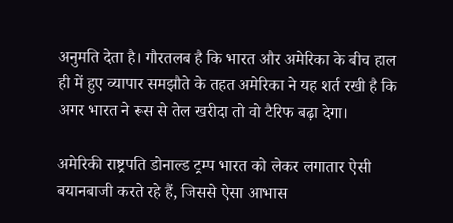अनुमति देता है। गौरतलब है कि भारत और अमेरिका के बीच हाल ही में हुए व्यापार समझौते के तहत अमेरिका ने यह शर्त रखी है कि अगर भारत ने रूस से तेल खरीदा तो वो टैरिफ बढ़ा देगा।

अमेरिकी राष्ट्रपति डोनाल्ड ट्रम्प भारत को लेकर लगातार ऐसी बयानबाजी करते रहे हैं, जिससे ऐसा आभास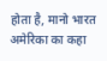होता है, मानो भारत अमेरिका का कहा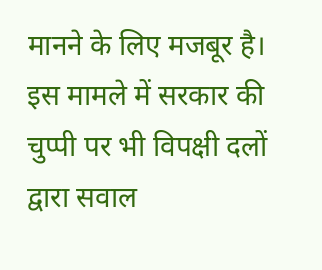मानने के लिए मजबूर है। इस मामले में सरकार की चुप्पी पर भी विपक्षी दलों द्वारा सवाल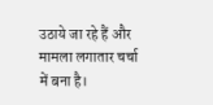उठाये जा रहे हैं और मामला लगातार चर्चा में बना है।